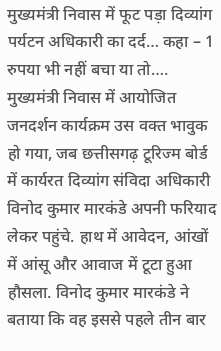मुख्यमंत्री निवास में फूट पड़ा दिव्यांग पर्यटन अधिकारी का दर्द… कहा – 1 रुपया भी नहीं बचा या तो….
मुख्यमंत्री निवास में आयोजित जनदर्शन कार्यक्रम उस वक्त भावुक हो गया, जब छत्तीसगढ़ टूरिज्म बोर्ड में कार्यरत दिव्यांग संविदा अधिकारी विनोद कुमार मारकंडे अपनी फरियाद लेकर पहुंचे. हाथ में आवेदन, आंखों में आंसू और आवाज में टूटा हुआ हौसला. विनोद कुमार मारकंडे ने बताया कि वह इससे पहले तीन बार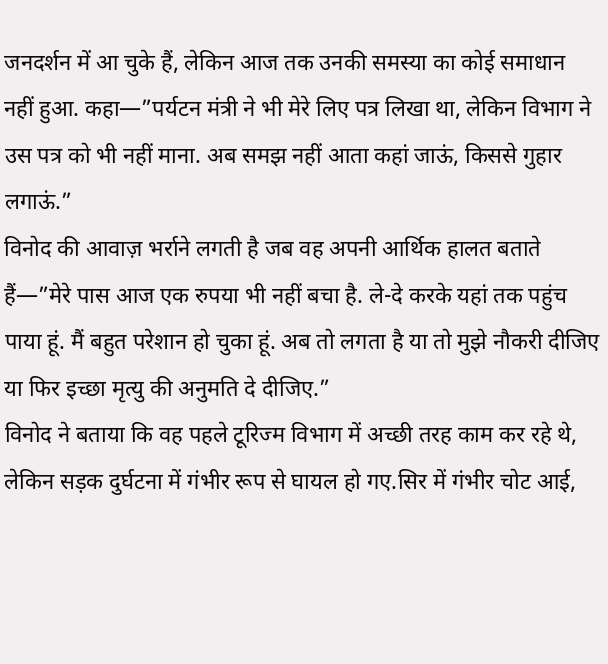जनदर्शन में आ चुके हैं, लेकिन आज तक उनकी समस्या का कोई समाधान नहीं हुआ. कहा—”पर्यटन मंत्री ने भी मेरे लिए पत्र लिखा था, लेकिन विभाग ने उस पत्र को भी नहीं माना. अब समझ नहीं आता कहां जाऊं, किससे गुहार लगाऊं.”
विनोद की आवाज़ भर्राने लगती है जब वह अपनी आर्थिक हालत बताते हैं—”मेरे पास आज एक रुपया भी नहीं बचा है. ले-दे करके यहां तक पहुंच पाया हूं. मैं बहुत परेशान हो चुका हूं. अब तो लगता है या तो मुझे नौकरी दीजिए या फिर इच्छा मृत्यु की अनुमति दे दीजिए.”
विनोद ने बताया कि वह पहले टूरिज्म विभाग में अच्छी तरह काम कर रहे थे, लेकिन सड़क दुर्घटना में गंभीर रूप से घायल हो गए.सिर में गंभीर चोट आई,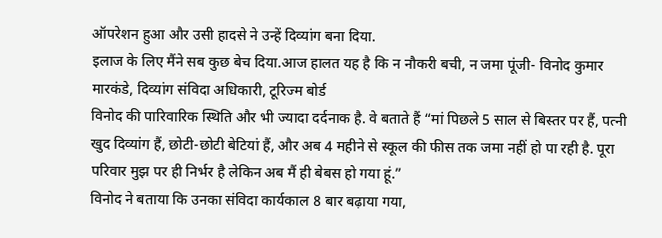ऑपरेशन हुआ और उसी हादसे ने उन्हें दिव्यांग बना दिया.
इलाज के लिए मैंने सब कुछ बेच दिया.आज हालत यह है कि न नौकरी बची, न जमा पूंजी- विनोद कुमार मारकंडे, दिव्यांग संविदा अधिकारी, टूरिज्म बोर्ड
विनोद की पारिवारिक स्थिति और भी ज्यादा दर्दनाक है. वे बताते हैं “मां पिछले 5 साल से बिस्तर पर हैं, पत्नी खुद दिव्यांग हैं, छोटी-छोटी बेटियां हैं, और अब 4 महीने से स्कूल की फीस तक जमा नहीं हो पा रही है. पूरा परिवार मुझ पर ही निर्भर है लेकिन अब मैं ही बेबस हो गया हूं.”
विनोद ने बताया कि उनका संविदा कार्यकाल 8 बार बढ़ाया गया,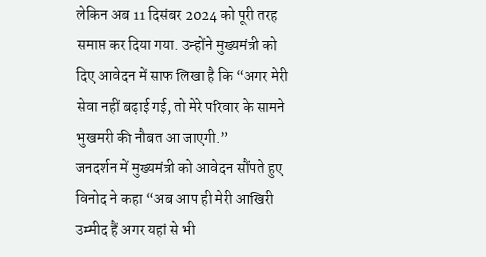लेकिन अब 11 दिसंबर 2024 को पूरी तरह समाप्त कर दिया गया. उन्होंने मुख्यमंत्री को दिए आवेदन में साफ लिखा है कि “अगर मेरी सेवा नहीं बढ़ाई गई, तो मेरे परिवार के सामने भुखमरी की नौबत आ जाएगी.”
जनदर्शन में मुख्यमंत्री को आवेदन सौंपते हुए विनोद ने कहा “अब आप ही मेरी आखिरी उम्मीद हैं अगर यहां से भी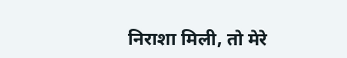निराशा मिली, तो मेरे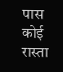पास कोई रास्ता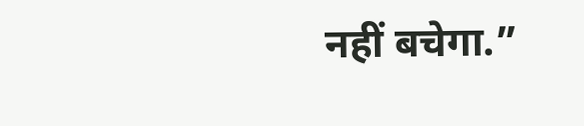नहीं बचेगा.”